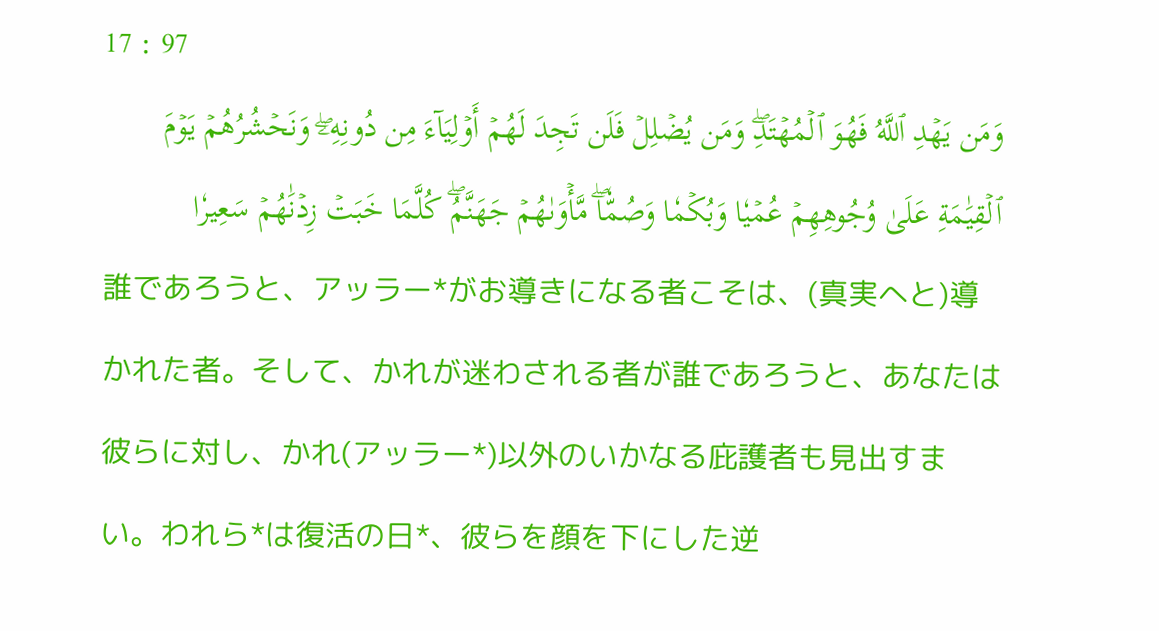17 : 97
وَمَن يَهۡدِ ٱللَّهُ فَهُوَ ٱلۡمُهۡتَدِۖ وَمَن يُضۡلِلۡ فَلَن تَجِدَ لَهُمۡ أَوۡلِيَآءَ مِن دُونِهِۦۖ وَنَحۡشُرُهُمۡ يَوۡمَ ٱلۡقِيَٰمَةِ عَلَىٰ وُجُوهِهِمۡ عُمۡيٗا وَبُكۡمٗا وَصُمّٗاۖ مَّأۡوَىٰهُمۡ جَهَنَّمُۖ كُلَّمَا خَبَتۡ زِدۡنَٰهُمۡ سَعِيرٗا
誰であろうと、アッラー*がお導きになる者こそは、(真実へと)導かれた者。そして、かれが迷わされる者が誰であろうと、あなたは彼らに対し、かれ(アッラー*)以外のいかなる庇護者も見出すまい。われら*は復活の日*、彼らを顔を下にした逆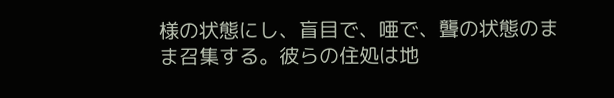様の状態にし、盲目で、唖で、聾の状態のまま召集する。彼らの住処は地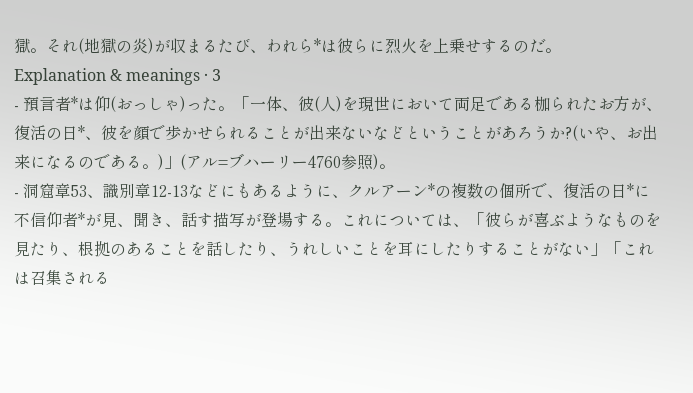獄。それ(地獄の炎)が収まるたび、われら*は彼らに烈火を上乗せするのだ。
Explanation & meanings · 3
- 預言者*は仰(おっしゃ)った。「一体、彼(人)を現世において両足である枷られたお方が、復活の日*、彼を顔で歩かせられることが出来ないなどということがあろうか?(いや、お出来になるのである。)」(アル=ブハーリー4760参照)。
- 洞窟章53、識別章12-13などにもあるように、クルアーン*の複数の個所で、復活の日*に不信仰者*が見、聞き、話す描写が登場する。これについては、「彼らが喜ぶようなものを見たり、根拠のあることを話したり、うれしいことを耳にしたりすることがない」「これは召集される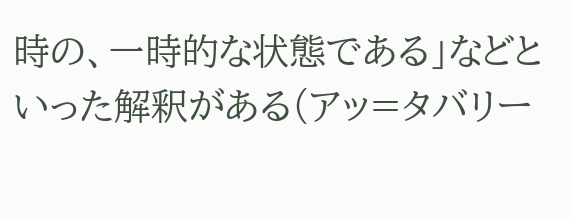時の、一時的な状態である」などといった解釈がある(アッ=タバリー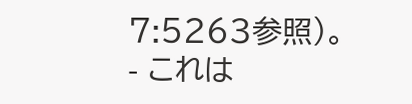7:5263参照)。
- これは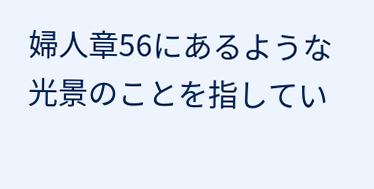婦人章56にあるような光景のことを指してい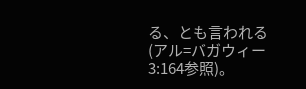る、とも言われる(アル=バガウィー3:164参照)。